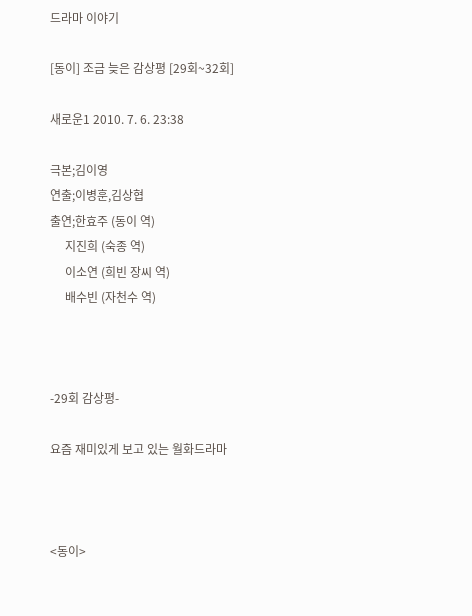드라마 이야기

[동이] 조금 늦은 감상평 [29회~32회]

새로운1 2010. 7. 6. 23:38

극본;김이영
연출;이병훈,김상협
출연;한효주 (동이 역)
     지진희 (숙종 역)
     이소연 (희빈 장씨 역)
     배수빈 (자천수 역)



-29회 감상평-

요즘 재미있게 보고 있는 월화드라마



<동이>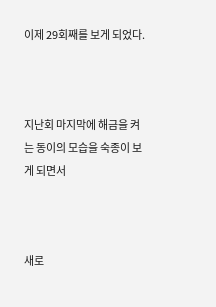이제 29회째를 보게 되었다.



지난회 마지막에 해금을 켜는 동이의 모습을 숙종이 보게 되면서



새로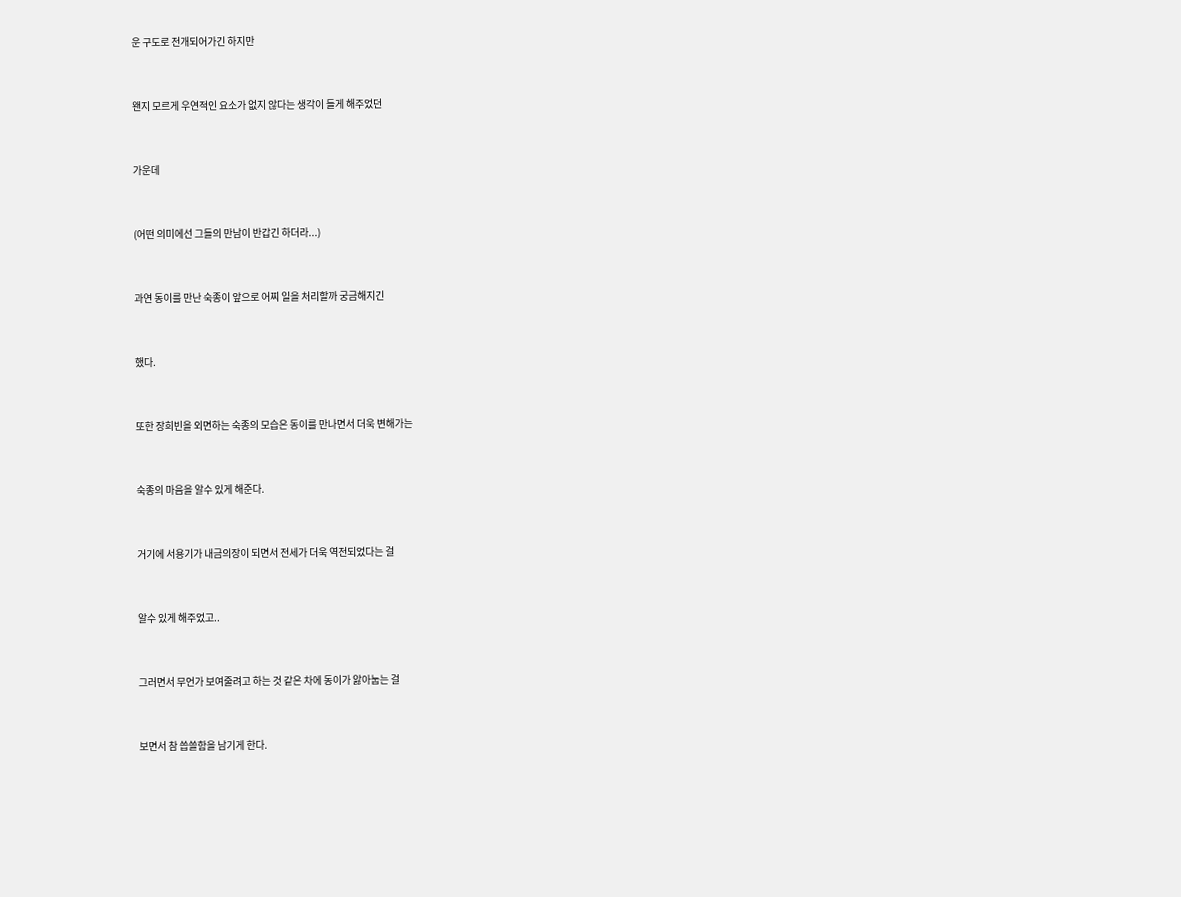운 구도로 전개되어가긴 하지만



왠지 모르게 우연적인 요소가 없지 않다는 생각이 들게 해주었던



가운데



(어떤 의미에선 그들의 만남이 반갑긴 하더라...)



과연 동이를 만난 숙종이 앞으로 어찌 일을 처리할까 궁금해지긴



했다.



또한 장희빈을 외면하는 숙종의 모습은 동이를 만나면서 더욱 변해가는



숙종의 마음을 알수 있게 해준다.



거기에 서용기가 내금의장이 되면서 전세가 더욱 역전되었다는 걸



알수 있게 해주었고..



그러면서 무언가 보여줄려고 하는 것 같은 차에 동이가 앓아눕는 걸



보면서 참 씁쓸함을 남기게 한다.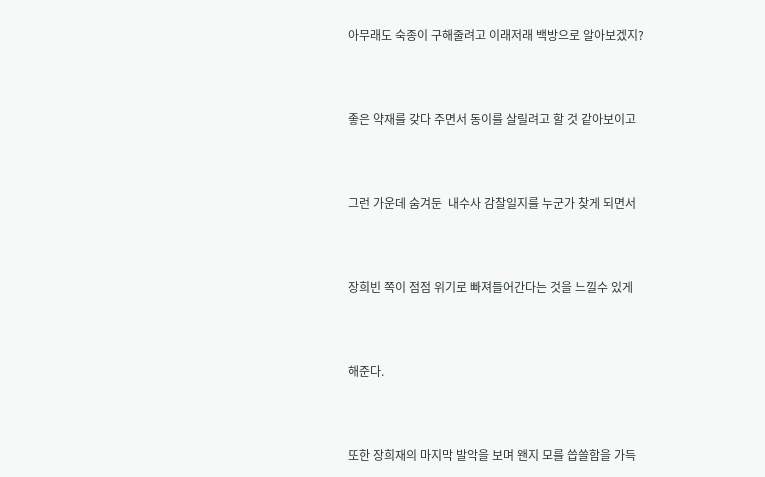아무래도 숙종이 구해줄려고 이래저래 백방으로 알아보겠지?



좋은 약재를 갖다 주면서 동이를 살릴려고 할 것 같아보이고



그런 가운데 숨겨둔  내수사 감찰일지를 누군가 찾게 되면서



장희빈 쪽이 점점 위기로 빠져들어간다는 것을 느낄수 있게



해준다.



또한 장희재의 마지막 발악을 보며 왠지 모를 씁쓸함을 가득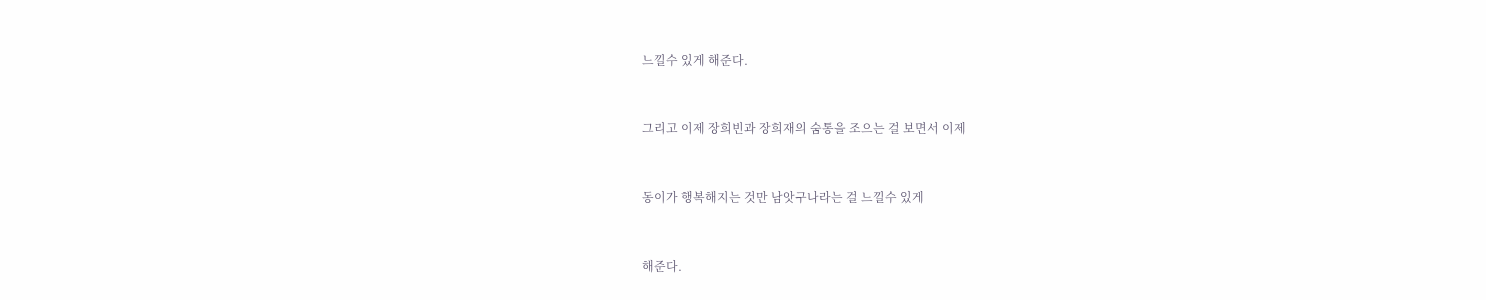느낄수 있게 해준다.



그리고 이제 장희빈과 장희재의 숨통을 조으는 걸 보면서 이제



동이가 행복해지는 것만 남앗구나라는 걸 느낄수 있게



해준다.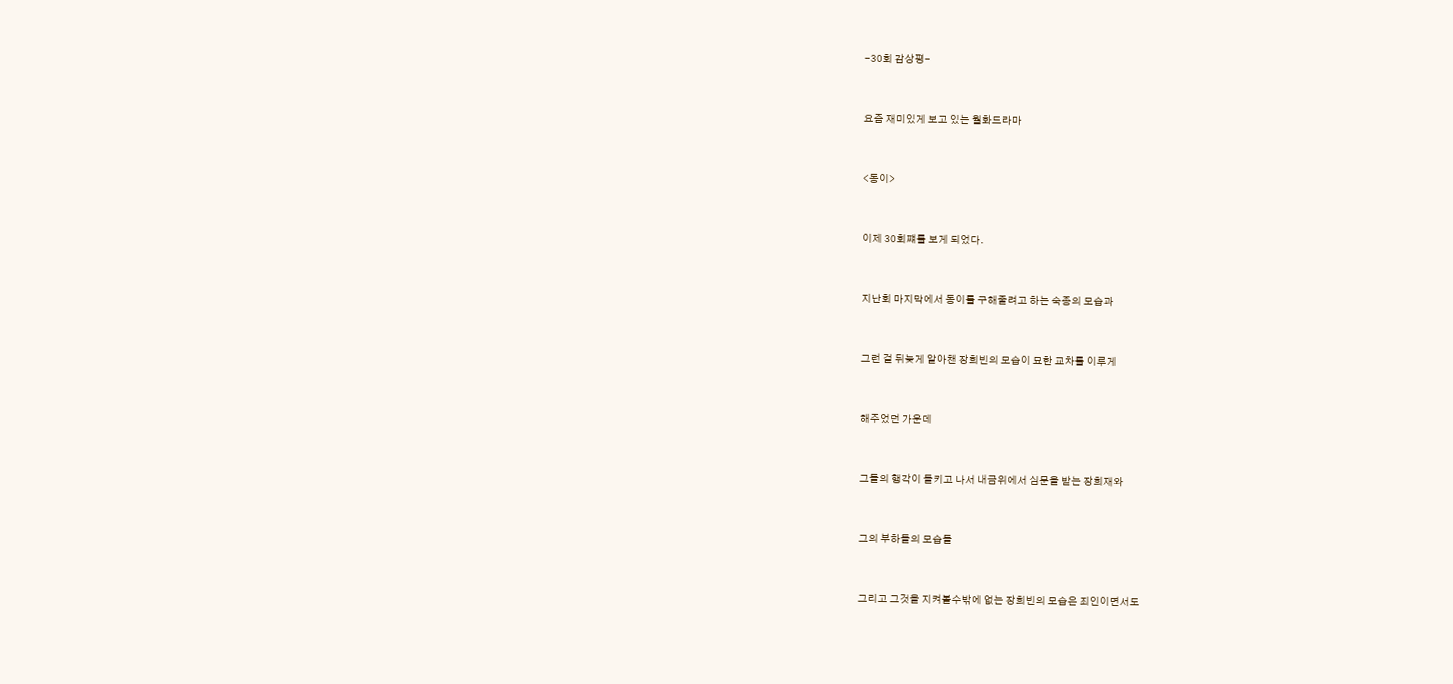-30회 감상평-



요즘 재미있게 보고 있는 월화드라마



<동이>



이제 30회쨰를 보게 되었다.



지난회 마지막에서 동이를 구해줄려고 하는 숙종의 모습과



그런 걸 뒤늦게 알아챈 장희빈의 모습이 묘한 교차를 이루게



해주었던 가운데



그들의 행각이 들키고 나서 내금위에서 심문을 받는 장희재와



그의 부하들의 모습들



그리고 그것을 지켜볼수밖에 없는 장희빈의 모습은 죄인이면서도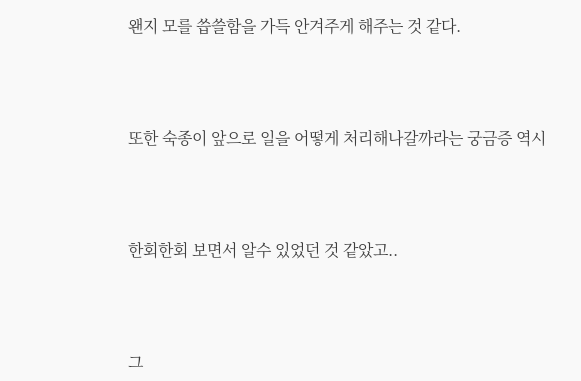왠지 모를 씁쓸함을 가득 안겨주게 해주는 것 같다.



또한 숙종이 앞으로 일을 어떻게 처리해나갈까라는 궁금증 역시



한회한회 보면서 알수 있었던 것 같았고..



그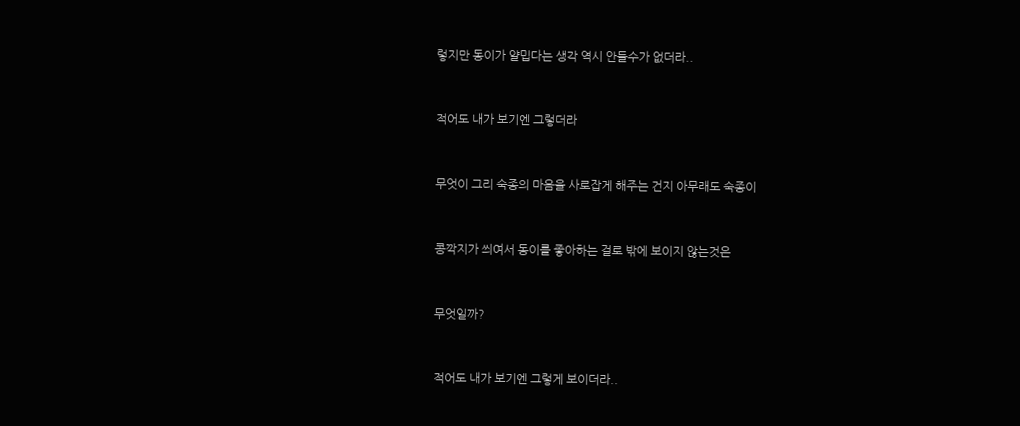렇지만 동이가 얄밉다는 생각 역시 안들수가 없더라..



적어도 내가 보기엔 그렇더라



무엇이 그리 숙종의 마음을 사로잡게 해주는 건지 아무래도 숙종이



콩깍지가 씌여서 동이를 좋아하는 걸로 밖에 보이지 않는것은



무엇일까?



적어도 내가 보기엔 그렇게 보이더라..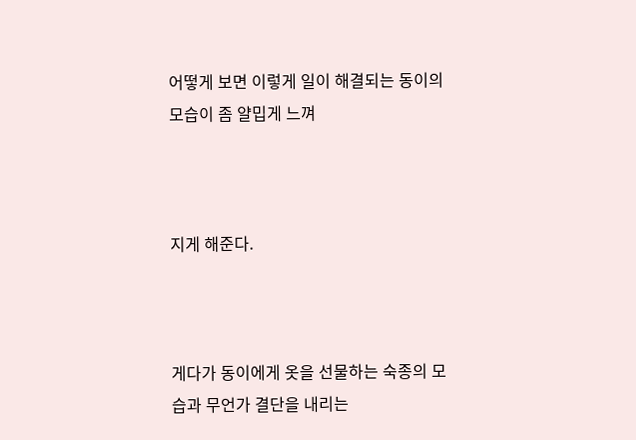어떻게 보면 이렇게 일이 해결되는 동이의 모습이 좀 얄밉게 느껴



지게 해준다.



게다가 동이에게 옷을 선물하는 숙종의 모습과 무언가 결단을 내리는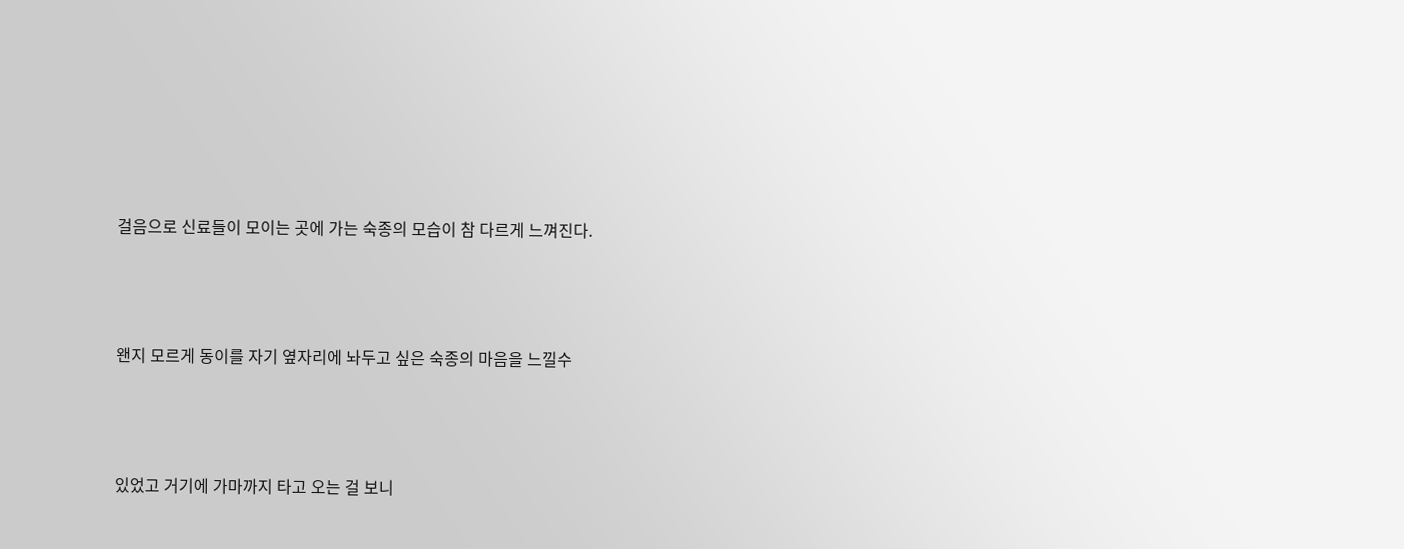걸음으로 신료들이 모이는 곳에 가는 숙종의 모습이 참 다르게 느껴진다.



왠지 모르게 동이를 자기 옆자리에 놔두고 싶은 숙종의 마음을 느낄수



있었고 거기에 가마까지 타고 오는 걸 보니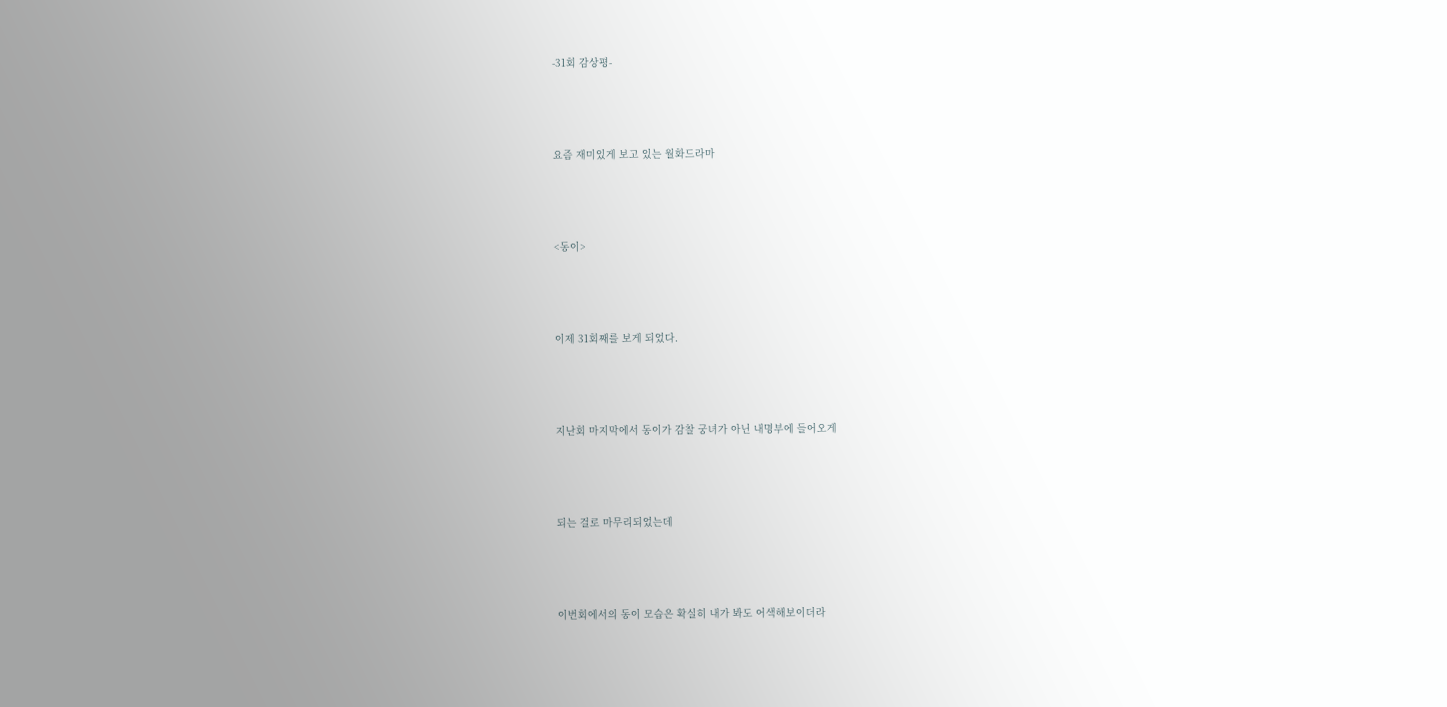-31회 감상평-



요즘 재미있게 보고 있는 월화드라마



<동이>



이제 31회째를 보게 되었다.



지난회 마지막에서 동이가 감찰 궁녀가 아닌 내명부에 들어오게



되는 걸로 마무리되었는데



이번회에서의 동이 모습은 확실히 내가 봐도 어색해보이더라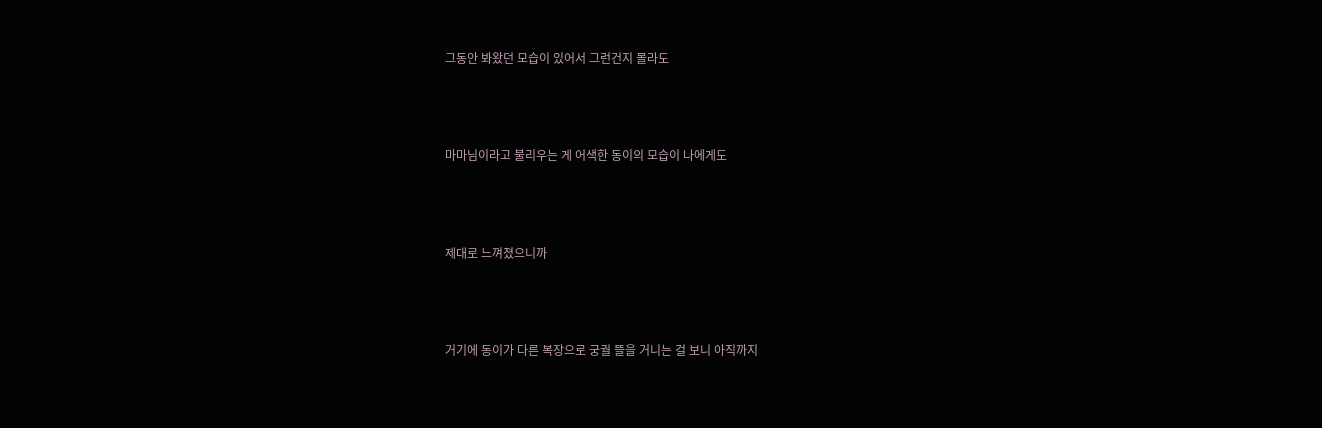그동안 봐왔던 모습이 있어서 그런건지 몰라도



마마님이라고 불리우는 게 어색한 동이의 모습이 나에게도



제대로 느껴졌으니까



거기에 동이가 다른 복장으로 궁궐 뜰을 거니는 걸 보니 아직까지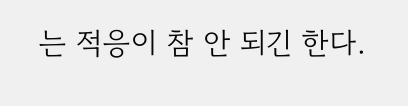는 적응이 참 안 되긴 한다.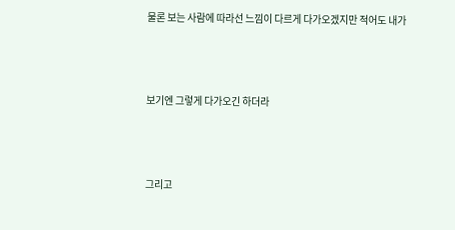물론 보는 사람에 따라선 느낌이 다르게 다가오겠지만 적어도 내가



보기엔 그렇게 다가오긴 하더라



그리고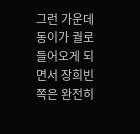그런 가운데 동이가 궐로 들어오게 되면서 장희빈 쪽은 완전히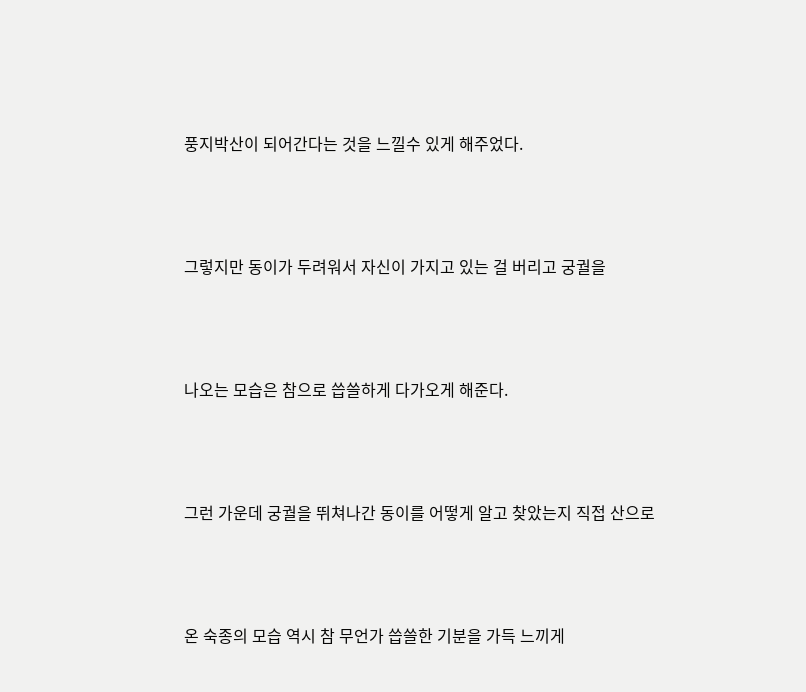풍지박산이 되어간다는 것을 느낄수 있게 해주었다.



그렇지만 동이가 두려워서 자신이 가지고 있는 걸 버리고 궁궐을



나오는 모습은 참으로 씁쓸하게 다가오게 해준다.



그런 가운데 궁궐을 뛰쳐나간 동이를 어떻게 알고 찾았는지 직접 산으로



온 숙종의 모습 역시 참 무언가 씁쓸한 기분을 가득 느끼게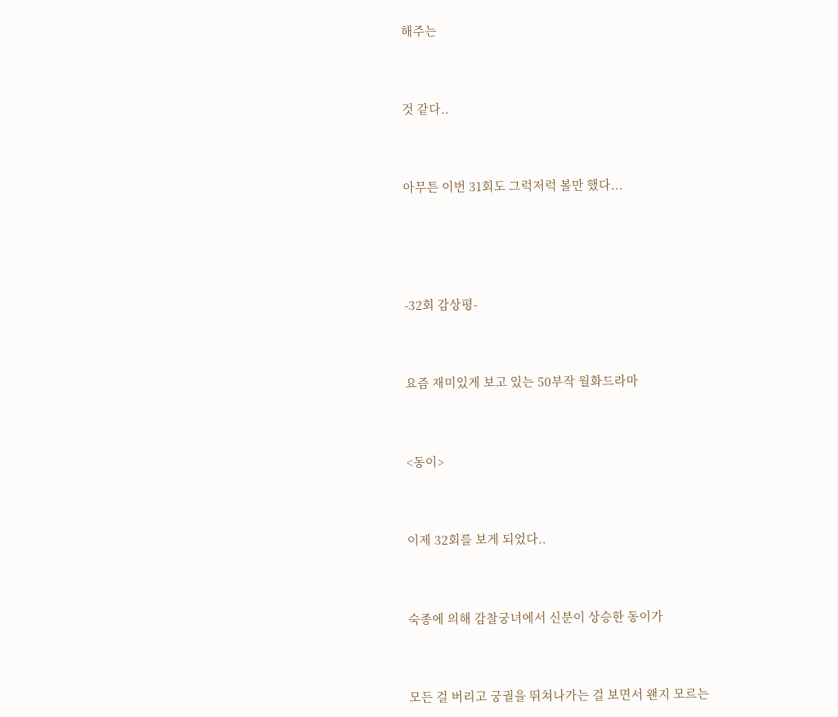해주는



것 같다..



아무튼 이번 31회도 그럭저럭 볼만 했다...





-32회 감상평-



요즘 재미있게 보고 있는 50부작 월화드라마



<동이>



이제 32회를 보게 되었다..



숙종에 의해 감찰궁녀에서 신분이 상승한 동이가



모든 걸 버리고 궁궐을 뛰쳐나가는 걸 보면서 왠지 모르는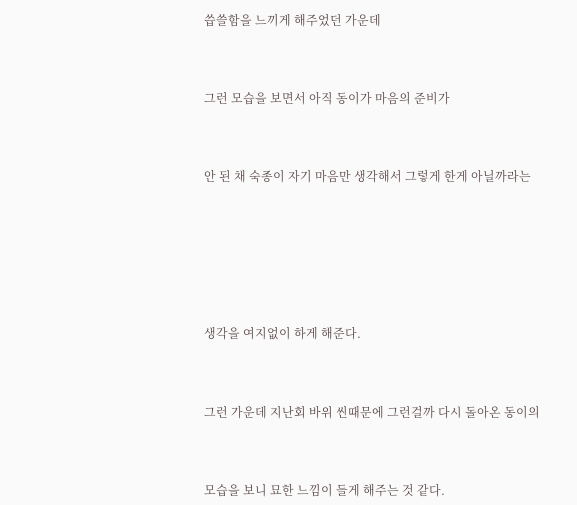씁쓸함을 느끼게 해주었던 가운데



그런 모습을 보면서 아직 동이가 마음의 준비가



안 된 채 숙종이 자기 마음만 생각해서 그렇게 한게 아닐까라는







생각을 여지없이 하게 해준다.



그런 가운데 지난회 바위 씬때문에 그런걸까 다시 돌아온 동이의



모습을 보니 묘한 느낌이 들게 해주는 것 같다.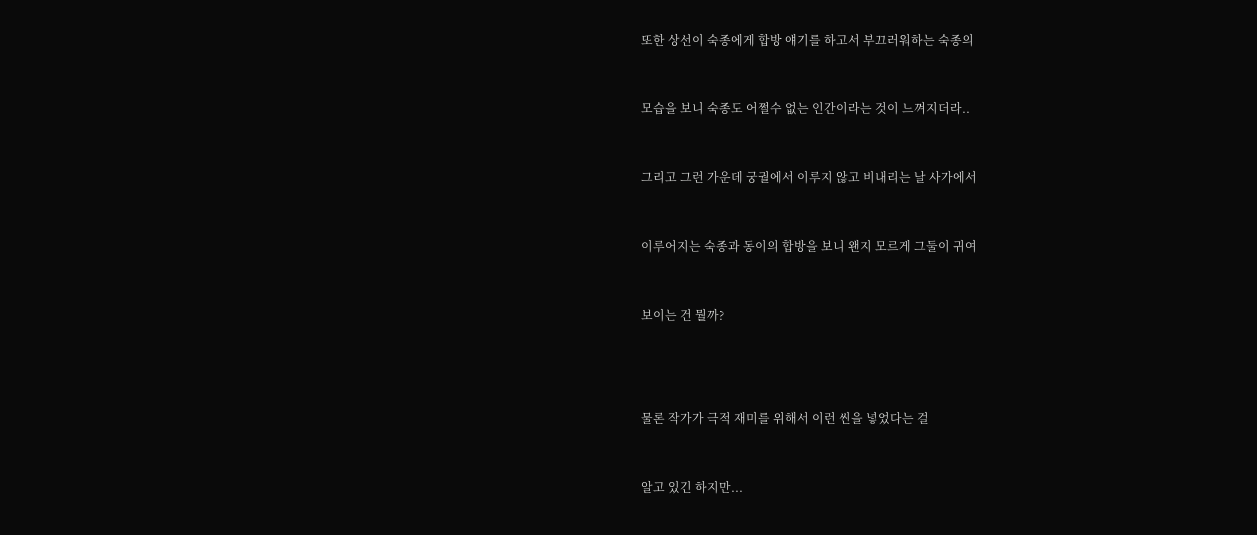또한 상선이 숙종에게 합방 얘기를 하고서 부끄러워하는 숙종의



모습을 보니 숙종도 어쩔수 없는 인간이라는 것이 느껴지더라..



그리고 그런 가운데 궁궐에서 이루지 않고 비내리는 날 사가에서



이루어지는 숙종과 동이의 합방을 보니 왠지 모르게 그둘이 귀여



보이는 건 뭘까?





물론 작가가 극적 재미를 위해서 이런 씬을 넣었다는 걸



알고 있긴 하지만...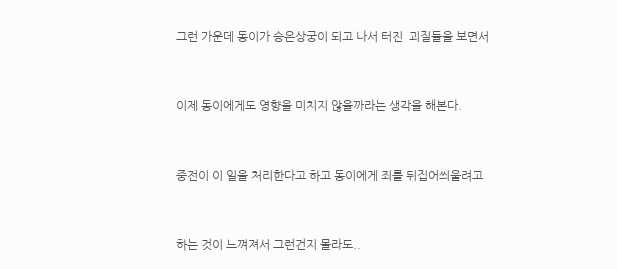그런 가운데 동이가 승은상궁이 되고 나서 터진  괴질들을 보면서



이제 동이에게도 영향을 미치지 않을까라는 생각을 해본다.



중전이 이 일을 처리한다고 하고 동이에게 죄를 뒤집어씌울려고



하는 것이 느껴져서 그런건지 몰라도..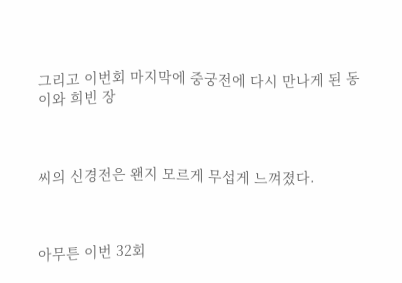그리고 이번회 마지막에 중궁전에 다시 만나게 된 동이와 희빈 장



씨의 신경전은 왠지 모르게 무섭게 느껴졌다.



아무튼 이번 32회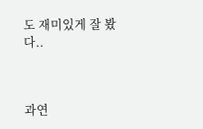도 재미있게 잘 봤다..



과연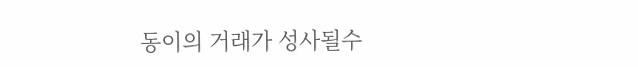동이의 거래가 성사될수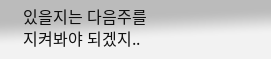있을지는 다음주를 지켜봐야 되겠지..